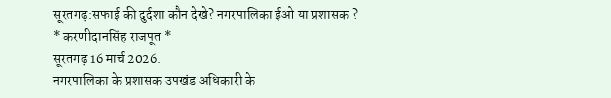सूरतगढ़:सफाई की दुर्दशा कौन देखे? नगरपालिका ईओ या प्रशासक ?
* करणीदानसिंह राजपूत *
सूरतगढ़ 16 मार्च 2026.
नगरपालिका के प्रशासक उपखंड अधिकारी के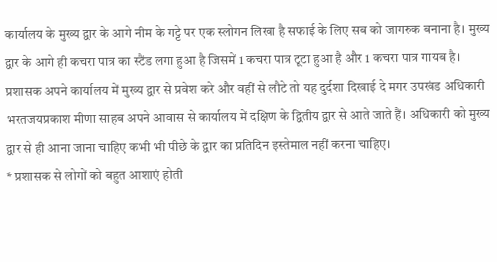कार्यालय के मुख्य द्वार के आगे नीम के गट्टे पर एक स्लोगन लिखा है सफाई के लिए सब को जागरुक बनाना है। मुख्य द्वार के आगे ही कचरा पात्र का स्टैंड लगा हुआ है जिसमें 1 कचरा पात्र टूटा हुआ है और 1 कचरा पात्र गायब है। प्रशासक अपने कार्यालय में मुख्य द्वार से प्रवेश करे और वहीं से लौटे तो यह दुर्दशा दिखाई दे मगर उपखंड अधिकारी भरतजयप्रकाश मीणा साहब अपने आवास से कार्यालय में दक्षिण के द्वितीय द्वार से आते जाते हैं। अधिकारी को मुख्य द्वार से ही आना जाना चाहिए कभी भी पीछे के द्वार का प्रतिदिन इस्तेमाल नहीं करना चाहिए।
* प्रशासक से लोगों को बहुत आशाएं होती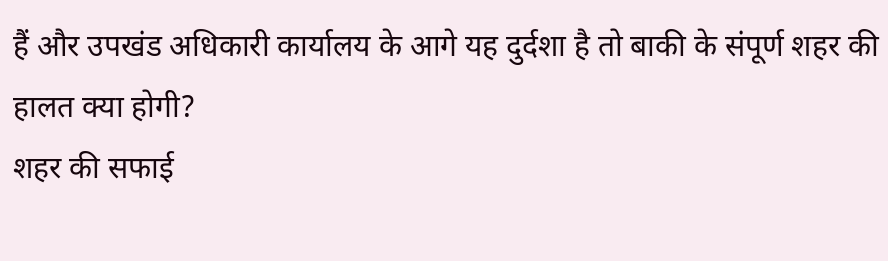हैं और उपखंड अधिकारी कार्यालय के आगे यह दुर्दशा है तो बाकी के संपूर्ण शहर की हालत क्या होगी?
शहर की सफाई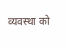व्यवस्था को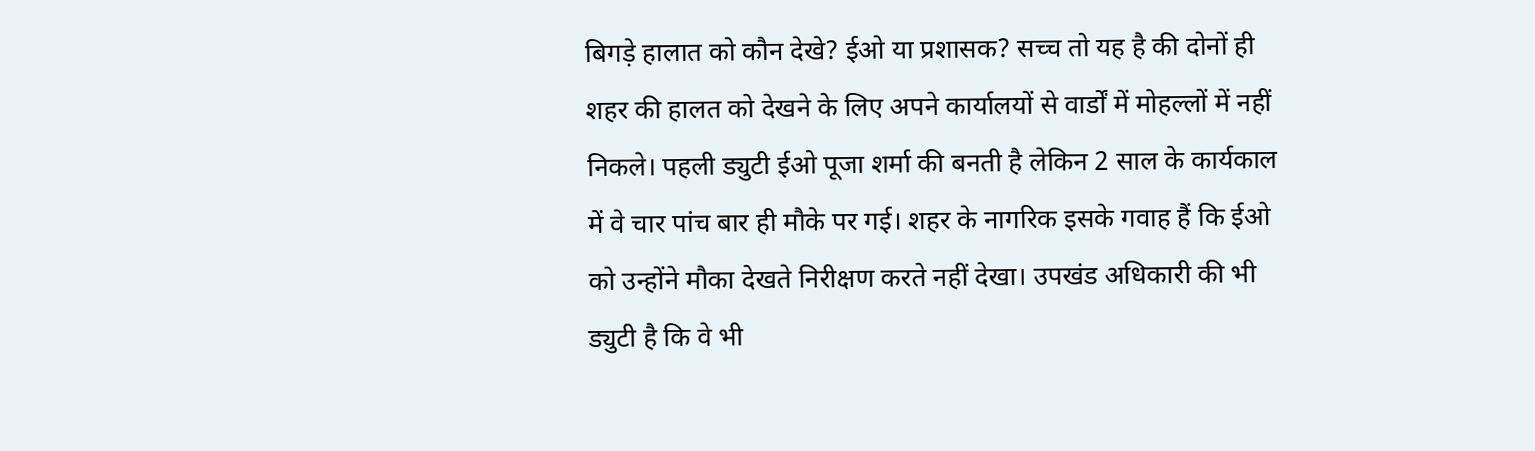बिगड़े हालात को कौन देखे? ईओ या प्रशासक? सच्च तो यह है की दोनों ही शहर की हालत को देखने के लिए अपने कार्यालयों से वार्डों में मोहल्लों में नहीं निकले। पहली ड्युटी ईओ पूजा शर्मा की बनती है लेकिन 2 साल के कार्यकाल में वे चार पांच बार ही मौके पर गई। शहर के नागरिक इसके गवाह हैं कि ईओ को उन्होंने मौका देखते निरीक्षण करते नहीं देखा। उपखंड अधिकारी की भी ड्युटी है कि वे भी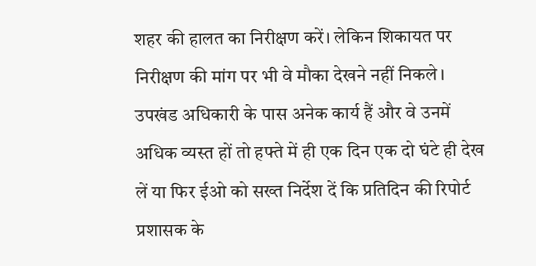शहर की हालत का निरीक्षण करें। लेकिन शिकायत पर निरीक्षण की मांग पर भी वे मौका देखने नहीं निकले। उपखंड अधिकारी के पास अनेक कार्य हैं और वे उनमें अधिक व्यस्त हों तो हफ्ते में ही एक दिन एक दो घंटे ही देख लें या फिर ईओ को सख्त निर्देश दें कि प्रतिदिन की रिपोर्ट प्रशासक के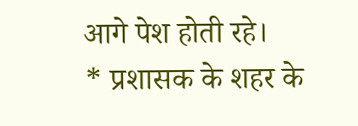आगे पेश होती रहे।
* प्रशासक के शहर के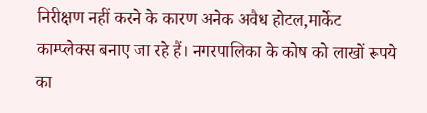निरीक्षण नहीं करने के कारण अनेक अवैध होटल,मार्केट काम्प्लेक्स बनाए जा रहे हैं। नगरपालिका के कोष को लाखों रूपये का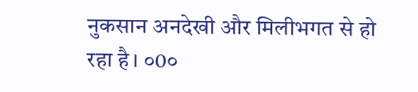नुकसान अनदेखी और मिलीभगत से हो रहा है। ०0०